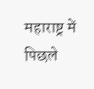महाराष्ट्र में पिछले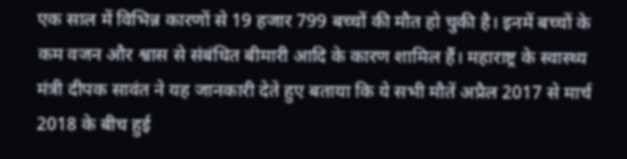एक साल में विभिन्न कारणों से 19 हजार 799 बच्चों की मौत हो चुकी है। इनमें बच्चों के कम वजन और श्वास से संबंधित बीमारी आदि के कारण शामिल हैं। महाराष्ट्र के स्वास्थ्य मंत्री दीपक सावंत ने यह जानकारी देते हुए बताया कि ये सभी मौतें अप्रैल 2017 से मार्च 2018 के बीच हुई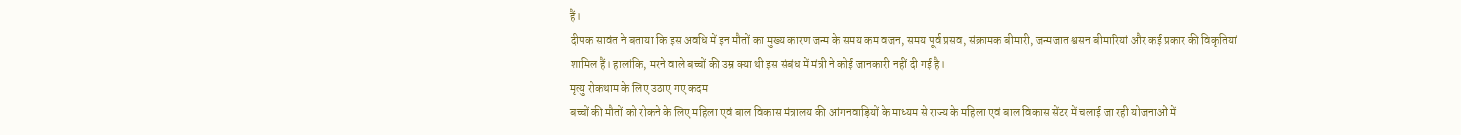हैं।
दीपक सावंत ने बताया कि इस अवधि में इन मौतों का मुख्य कारण जन्म के समय कम वजन, समय पूर्व प्रसव, संक्रामक बीमारी, जन्मजात श्वसन बीमारियां और कई प्रकार की विकृतियां शामिल हैं। हालांकि, मरने वाले बच्चों की उम्र क्या थी इस संबंध में मंत्री ने कोई जानकारी नहीं दी गई है।
मृत्यु रोकथाम के लिए उठाए गए कदम
बच्चों की मौतों को रोकने के लिए महिला एवं बाल विकास मंत्रालय की आंगनवाड़ियों के माध्यम से राज्य के महिला एवं बाल विकास सेंटर में चलाई जा रही योजनाओं में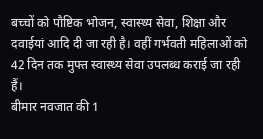बच्चों को पौष्टिक भोजन, स्वास्थ्य सेवा, शिक्षा और दवाईयां आदि दी जा रही है। वहीं गर्भवती महिलाओं को 42 दिन तक मुफ्त स्वास्थ्य सेवा उपलब्ध कराई जा रही हैं।
बीमार नवजात की 1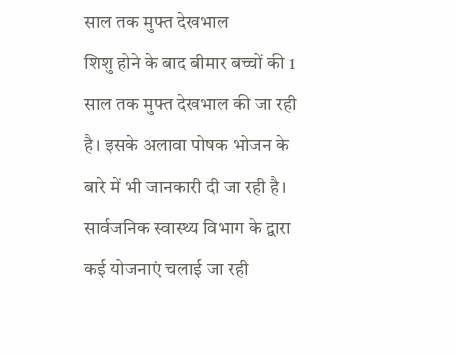साल तक मुफ्त देखभाल
शिशु होने के बाद बीमार बच्चों की 1 साल तक मुफ्त देखभाल की जा रही है। इसके अलावा पोषक भोजन के बारे में भी जानकारी दी जा रही है। सार्वजनिक स्वास्थ्य विभाग के द्वारा कई योजनाएं चलाई जा रही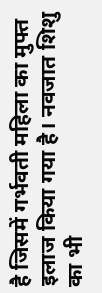है जिसमें गर्भवती महिला का मुफ्त इलाज किया गया है। नवजात शिशु का भी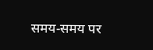समय-समय पर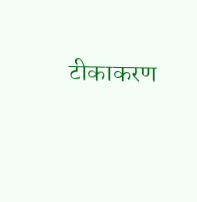टीकाकरण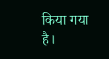किया गया है।